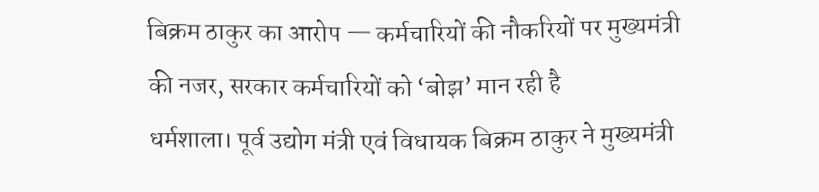बिक्रम ठाकुर का आरोप — कर्मचारियों की नौकरियों पर मुख्यमंत्री की नजर, सरकार कर्मचारियों को ‘बोझ’ मान रही है
धर्मशाला। पूर्व उद्योग मंत्री एवं विधायक बिक्रम ठाकुर ने मुख्यमंत्री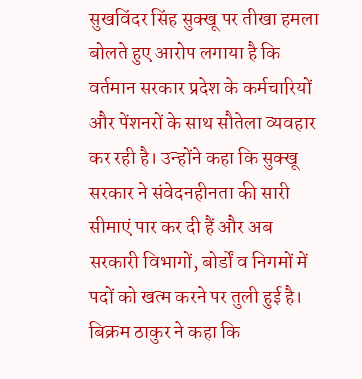सुखविंदर सिंह सुक्खू पर तीखा हमला बोलते हुए आरोप लगाया है कि वर्तमान सरकार प्रदेश के कर्मचारियों और पेंशनरों के साथ सौतेला व्यवहार कर रही है। उन्होंने कहा कि सुक्खू सरकार ने संवेदनहीनता की सारी सीमाएं पार कर दी हैं और अब सरकारी विभागों, बोर्डों व निगमों में पदों को खत्म करने पर तुली हुई है।
बिक्रम ठाकुर ने कहा कि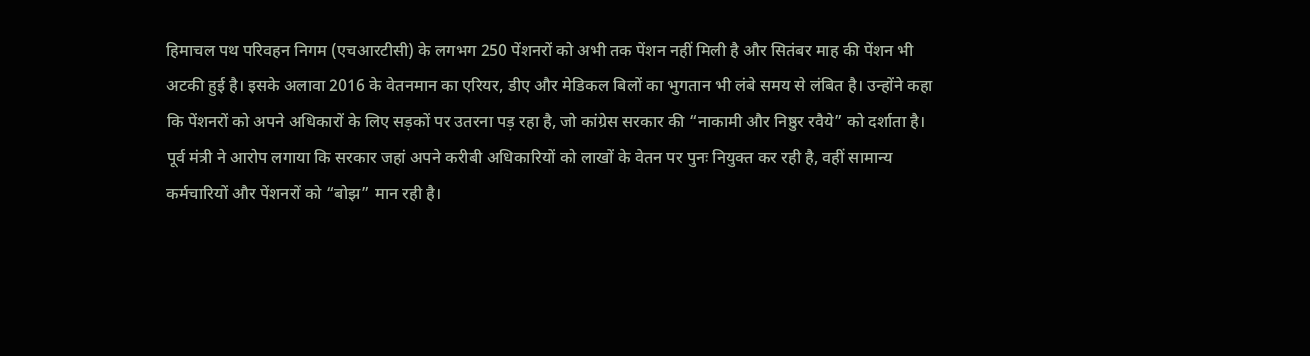हिमाचल पथ परिवहन निगम (एचआरटीसी) के लगभग 250 पेंशनरों को अभी तक पेंशन नहीं मिली है और सितंबर माह की पेंशन भी अटकी हुई है। इसके अलावा 2016 के वेतनमान का एरियर, डीए और मेडिकल बिलों का भुगतान भी लंबे समय से लंबित है। उन्होंने कहा कि पेंशनरों को अपने अधिकारों के लिए सड़कों पर उतरना पड़ रहा है, जो कांग्रेस सरकार की “नाकामी और निष्ठुर रवैये” को दर्शाता है।
पूर्व मंत्री ने आरोप लगाया कि सरकार जहां अपने करीबी अधिकारियों को लाखों के वेतन पर पुनः नियुक्त कर रही है, वहीं सामान्य कर्मचारियों और पेंशनरों को “बोझ” मान रही है।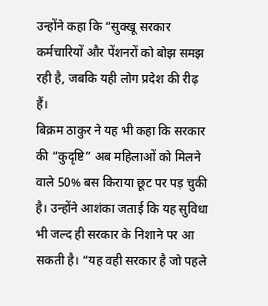उन्होंने कहा कि “सुक्खू सरकार कर्मचारियों और पेंशनरों को बोझ समझ रही है, जबकि यही लोग प्रदेश की रीढ़ हैं।
बिक्रम ठाकुर ने यह भी कहा कि सरकार की “कुदृष्टि” अब महिलाओं को मिलने वाले 50% बस किराया छूट पर पड़ चुकी है। उन्होंने आशंका जताई कि यह सुविधा भी जल्द ही सरकार के निशाने पर आ सकती है। “यह वही सरकार है जो पहले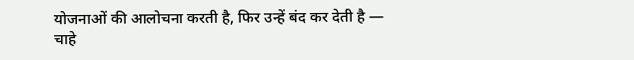योजनाओं की आलोचना करती है, फिर उन्हें बंद कर देती है — चाहे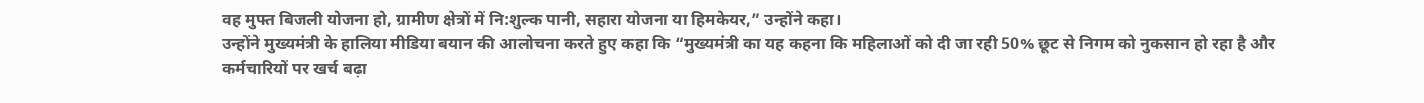वह मुफ्त बिजली योजना हो, ग्रामीण क्षेत्रों में नि:शुल्क पानी, सहारा योजना या हिमकेयर,” उन्होंने कहा।
उन्होंने मुख्यमंत्री के हालिया मीडिया बयान की आलोचना करते हुए कहा कि “मुख्यमंत्री का यह कहना कि महिलाओं को दी जा रही 50% छूट से निगम को नुकसान हो रहा है और कर्मचारियों पर खर्च बढ़ा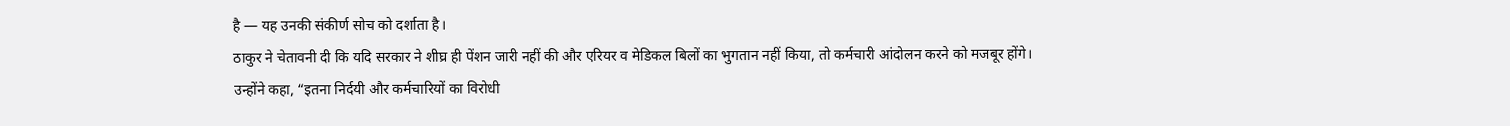है — यह उनकी संकीर्ण सोच को दर्शाता है।
ठाकुर ने चेतावनी दी कि यदि सरकार ने शीघ्र ही पेंशन जारी नहीं की और एरियर व मेडिकल बिलों का भुगतान नहीं किया, तो कर्मचारी आंदोलन करने को मजबूर होंगे।
उन्होंने कहा, “इतना निर्दयी और कर्मचारियों का विरोधी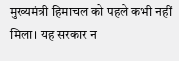मुख्यमंत्री हिमाचल को पहले कभी नहीं मिला। यह सरकार न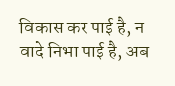विकास कर पाई है, न वादे निभा पाई है, अब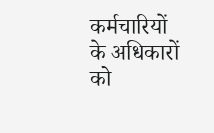कर्मचारियों के अधिकारों को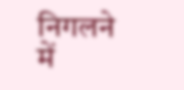निगलने में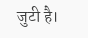जुटी है।